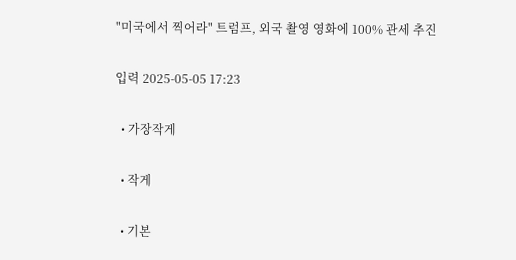"미국에서 찍어라" 트럼프, 외국 촬영 영화에 100% 관세 추진

입력 2025-05-05 17:23

  • 가장작게

  • 작게

  • 기본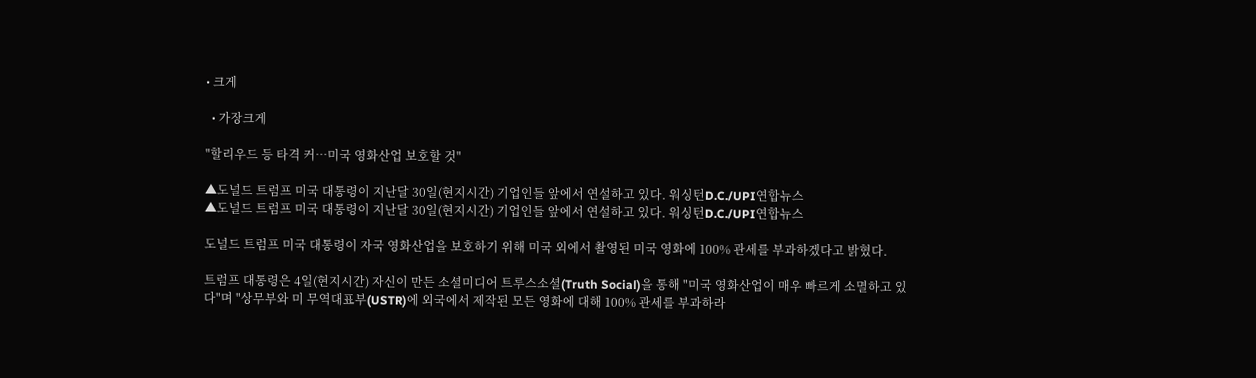• 크게

  • 가장크게

"할리우드 등 타격 커…미국 영화산업 보호할 것"

▲도널드 트럼프 미국 대통령이 지난달 30일(현지시간) 기업인들 앞에서 연설하고 있다. 워싱턴D.C./UPI연합뉴스
▲도널드 트럼프 미국 대통령이 지난달 30일(현지시간) 기업인들 앞에서 연설하고 있다. 워싱턴D.C./UPI연합뉴스

도널드 트럼프 미국 대통령이 자국 영화산업을 보호하기 위해 미국 외에서 촬영된 미국 영화에 100% 관세를 부과하겠다고 밝혔다.

트럼프 대통령은 4일(현지시간) 자신이 만든 소셜미디어 트루스소셜(Truth Social)을 통해 "미국 영화산업이 매우 빠르게 소멸하고 있다"며 "상무부와 미 무역대표부(USTR)에 외국에서 제작된 모든 영화에 대해 100% 관세를 부과하라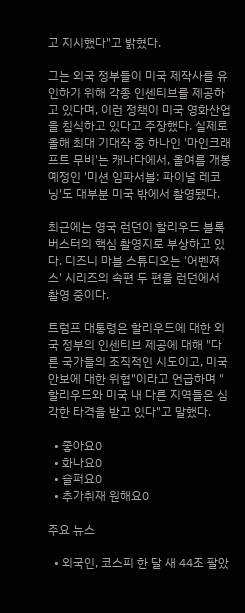고 지시했다"고 밝혔다.

그는 외국 정부들이 미국 제작사를 유인하기 위해 각종 인센티브를 제공하고 있다며, 이런 정책이 미국 영화산업을 침식하고 있다고 주장했다. 실제로 올해 최대 기대작 중 하나인 '마인크래프트 무비'는 캐나다에서, 올여름 개봉 예정인 '미션 임파서블: 파이널 레코닝'도 대부분 미국 밖에서 촬영됐다.

최근에는 영국 런던이 할리우드 블록버스터의 핵심 촬영지로 부상하고 있다. 디즈니 마블 스튜디오는 '어벤져스' 시리즈의 속편 두 편을 런던에서 촬영 중이다.

트럼프 대통령은 할리우드에 대한 외국 정부의 인센티브 제공에 대해 "다른 국가들의 조직적인 시도이고, 미국 안보에 대한 위협"이라고 언급하며 "할리우드와 미국 내 다른 지역들은 심각한 타격을 받고 있다"고 말했다.

  • 좋아요0
  • 화나요0
  • 슬퍼요0
  • 추가취재 원해요0

주요 뉴스

  • 외국인, 코스피 한 달 새 44조 팔았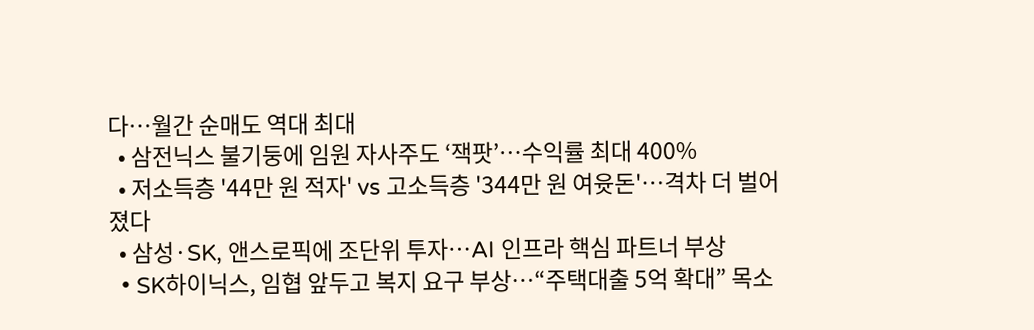다…월간 순매도 역대 최대
  • 삼전닉스 불기둥에 임원 자사주도 ‘잭팟’…수익률 최대 400%
  • 저소득층 '44만 원 적자' vs 고소득층 '344만 원 여윳돈'…격차 더 벌어졌다
  • 삼성·SK, 앤스로픽에 조단위 투자…AI 인프라 핵심 파트너 부상
  • SK하이닉스, 임협 앞두고 복지 요구 부상…“주택대출 5억 확대” 목소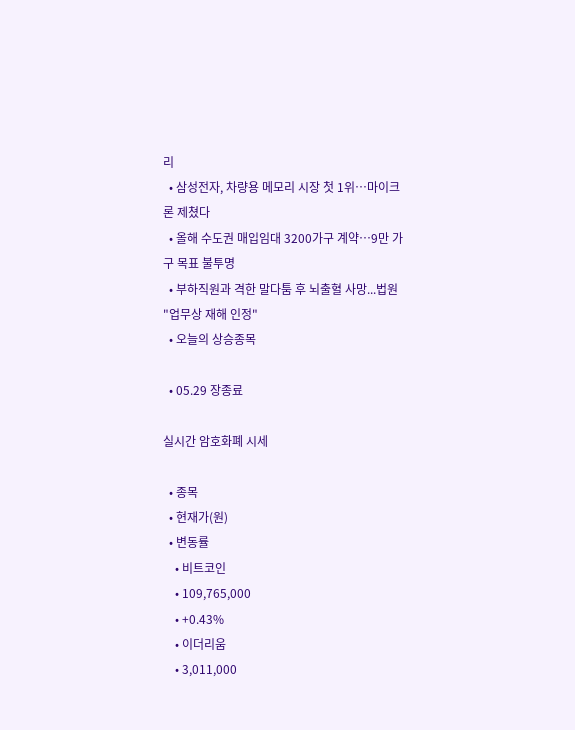리
  • 삼성전자, 차량용 메모리 시장 첫 1위…마이크론 제쳤다
  • 올해 수도권 매입임대 3200가구 계약…9만 가구 목표 불투명
  • 부하직원과 격한 말다툼 후 뇌출혈 사망...법원 "업무상 재해 인정"
  • 오늘의 상승종목

  • 05.29 장종료

실시간 암호화폐 시세

  • 종목
  • 현재가(원)
  • 변동률
    • 비트코인
    • 109,765,000
    • +0.43%
    • 이더리움
    • 3,011,000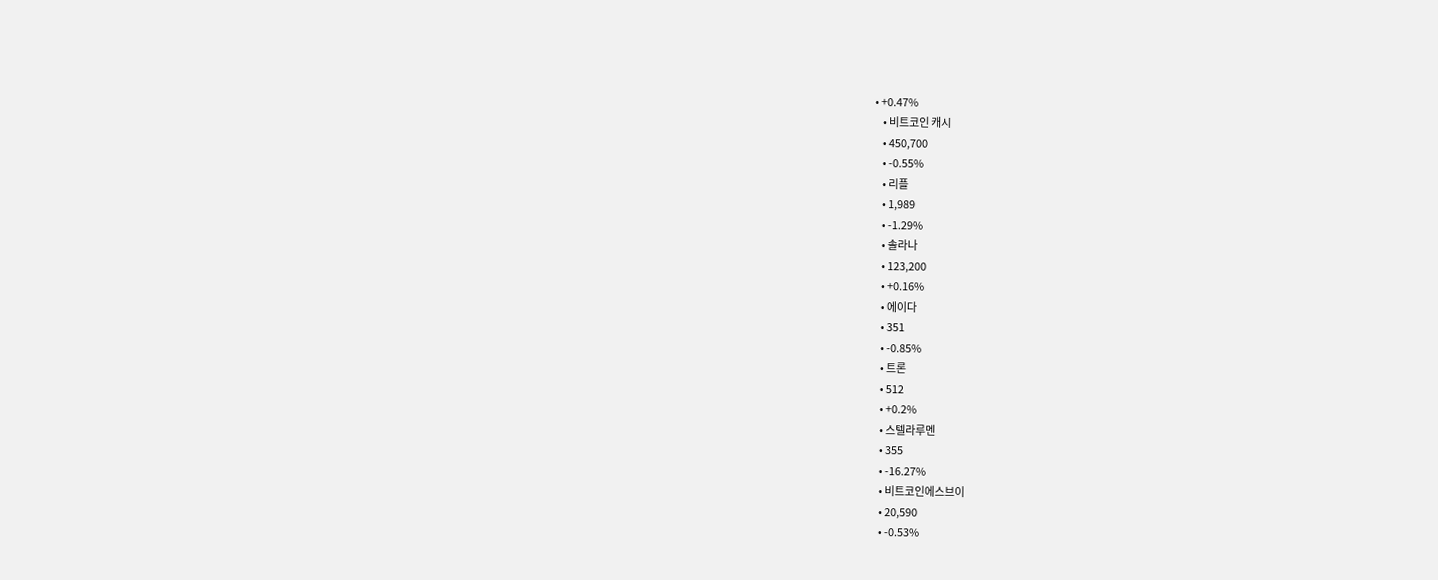• +0.47%
    • 비트코인 캐시
    • 450,700
    • -0.55%
    • 리플
    • 1,989
    • -1.29%
    • 솔라나
    • 123,200
    • +0.16%
    • 에이다
    • 351
    • -0.85%
    • 트론
    • 512
    • +0.2%
    • 스텔라루멘
    • 355
    • -16.27%
    • 비트코인에스브이
    • 20,590
    • -0.53%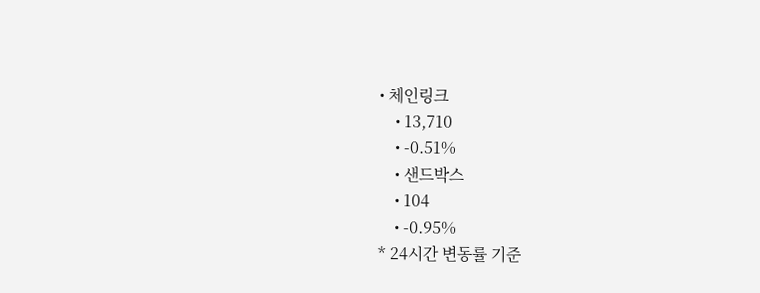• 체인링크
    • 13,710
    • -0.51%
    • 샌드박스
    • 104
    • -0.95%
* 24시간 변동률 기준